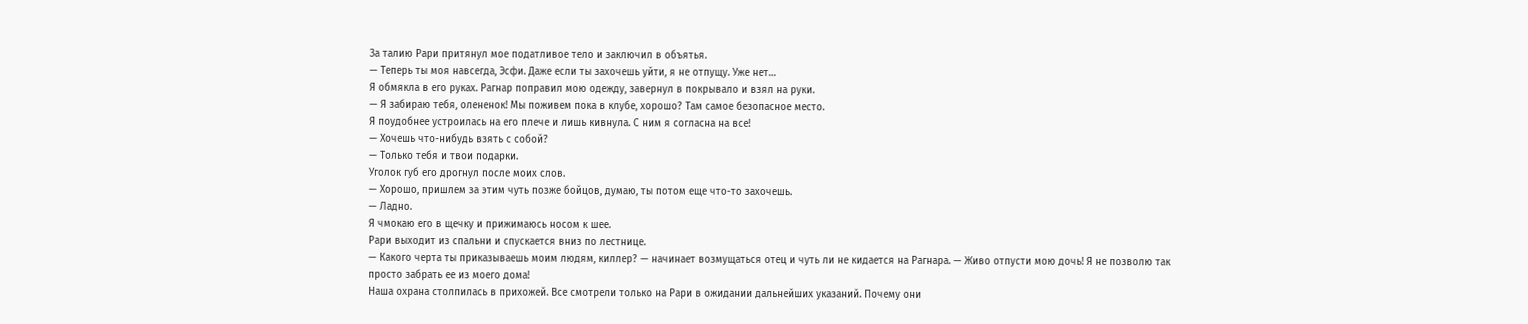За талию Рари притянул мое податливое тело и заключил в объятья.
— Теперь ты моя навсегда, Эсфи. Даже если ты захочешь уйти, я не отпущу. Уже нет…
Я обмякла в его руках. Рагнар поправил мою одежду, завернул в покрывало и взял на руки.
— Я забираю тебя, олененок! Мы поживем пока в клубе, хорошо? Там самое безопасное место.
Я поудобнее устроилась на его плече и лишь кивнула. С ним я согласна на все!
— Хочешь что-нибудь взять с собой?
— Только тебя и твои подарки.
Уголок губ его дрогнул после моих слов.
— Хорошо, пришлем за этим чуть позже бойцов, думаю, ты потом еще что-то захочешь.
— Ладно.
Я чмокаю его в щечку и прижимаюсь носом к шее.
Рари выходит из спальни и спускается вниз по лестнице.
— Какого черта ты приказываешь моим людям, киллер? — начинает возмущаться отец и чуть ли не кидается на Рагнара. — Живо отпусти мою дочь! Я не позволю так просто забрать ее из моего дома!
Наша охрана столпилась в прихожей. Все смотрели только на Рари в ожидании дальнейших указаний. Почему они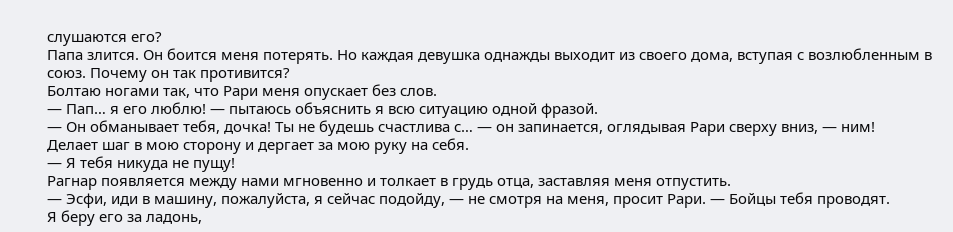слушаются его?
Папа злится. Он боится меня потерять. Но каждая девушка однажды выходит из своего дома, вступая с возлюбленным в союз. Почему он так противится?
Болтаю ногами так, что Рари меня опускает без слов.
— Пап… я его люблю! — пытаюсь объяснить я всю ситуацию одной фразой.
— Он обманывает тебя, дочка! Ты не будешь счастлива с… — он запинается, оглядывая Рари сверху вниз, — ним!
Делает шаг в мою сторону и дергает за мою руку на себя.
— Я тебя никуда не пущу!
Рагнар появляется между нами мгновенно и толкает в грудь отца, заставляя меня отпустить.
— Эсфи, иди в машину, пожалуйста, я сейчас подойду, — не смотря на меня, просит Рари. — Бойцы тебя проводят.
Я беру его за ладонь,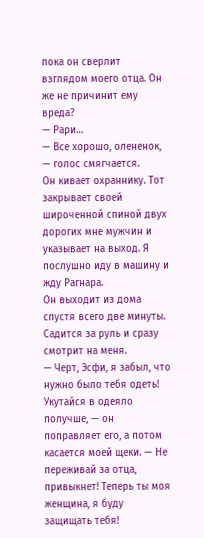пока он сверлит взглядом моего отца. Он же не причинит ему вреда?
— Рари…
— Все хорошо, олененок, — голос смягчается.
Он кивает охраннику. Тот закрывает своей широченной спиной двух дорогих мне мужчин и указывает на выход. Я послушно иду в машину и жду Рагнара.
Он выходит из дома спустя всего две минуты. Садится за руль и сразу смотрит на меня.
— Черт, Эсфи, я забыл, что нужно было тебя одеть! Укутайся в одеяло получше, — он поправляет его, а потом касается моей щеки. — Не переживай за отца, привыкнет! Теперь ты моя женщина, я буду защищать тебя!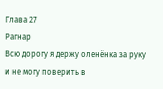Глава 27
Рагнар
Всю дорогу я держу оленёнка за руку и не могу поверить в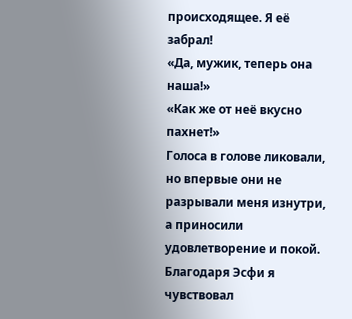происходящее. Я её забрал!
«Да, мужик, теперь она наша!»
«Как же от неё вкусно пахнет!»
Голоса в голове ликовали, но впервые они не разрывали меня изнутри, а приносили удовлетворение и покой. Благодаря Эсфи я чувствовал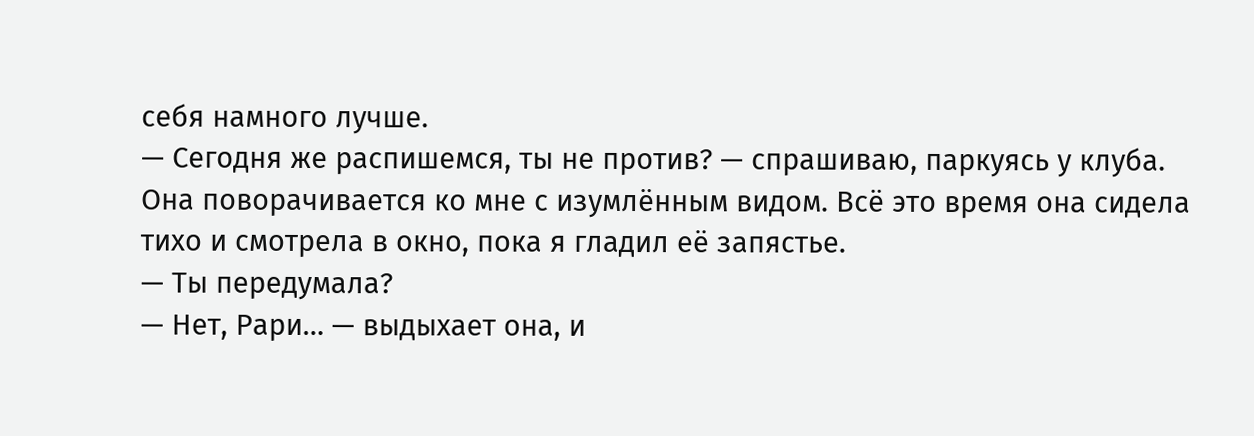себя намного лучше.
— Сегодня же распишемся, ты не против? — спрашиваю, паркуясь у клуба.
Она поворачивается ко мне с изумлённым видом. Всё это время она сидела тихо и смотрела в окно, пока я гладил её запястье.
— Ты передумала?
— Нет, Рари… — выдыхает она, и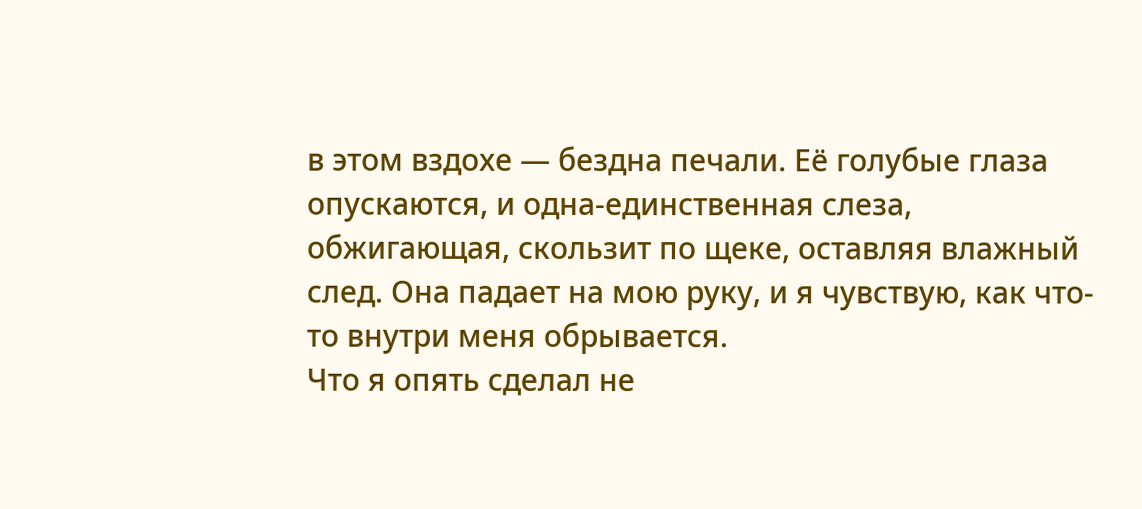в этом вздохе — бездна печали. Её голубые глаза опускаются, и одна-единственная слеза, обжигающая, скользит по щеке, оставляя влажный след. Она падает на мою руку, и я чувствую, как что-то внутри меня обрывается.
Что я опять сделал не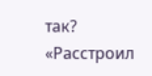так?
«Расстроил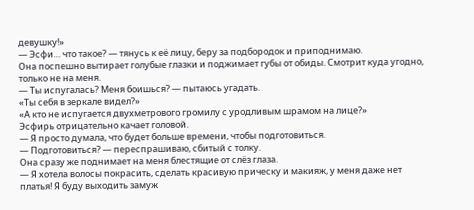девушку!»
— Эсфи… что такое? — тянусь к её лицу, беру за подбородок и приподнимаю.
Она поспешно вытирает голубые глазки и поджимает губы от обиды. Смотрит куда угодно, только не на меня.
— Ты испугалась? Меня боишься? — пытаюсь угадать.
«Ты себя в зеркале видел?»
«А кто не испугается двухметрового громилу с уродливым шрамом на лице?»
Эсфирь отрицательно качает головой.
— Я просто думала, что будет больше времени, чтобы подготовиться.
— Подготовиться? — переспрашиваю, сбитый с толку.
Она сразу же поднимает на меня блестящие от слёз глаза.
— Я хотела волосы покрасить, сделать красивую прическу и макияж, у меня даже нет платья! Я буду выходить замуж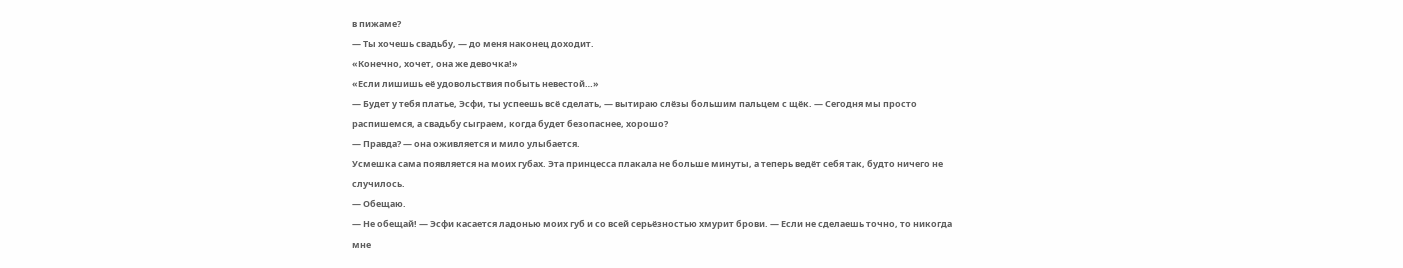в пижаме?
— Ты хочешь свадьбу, — до меня наконец доходит.
«Конечно, хочет, она же девочка!»
«Если лишишь её удовольствия побыть невестой…»
— Будет у тебя платье, Эсфи, ты успеешь всё сделать, — вытираю слёзы большим пальцем с щёк. — Сегодня мы просто распишемся, а свадьбу сыграем, когда будет безопаснее, хорошо?
— Правда? — она оживляется и мило улыбается.
Усмешка сама появляется на моих губах. Эта принцесса плакала не больше минуты, а теперь ведёт себя так, будто ничего не случилось.
— Обещаю.
— Не обещай! — Эсфи касается ладонью моих губ и со всей серьёзностью хмурит брови. — Если не сделаешь точно, то никогда мне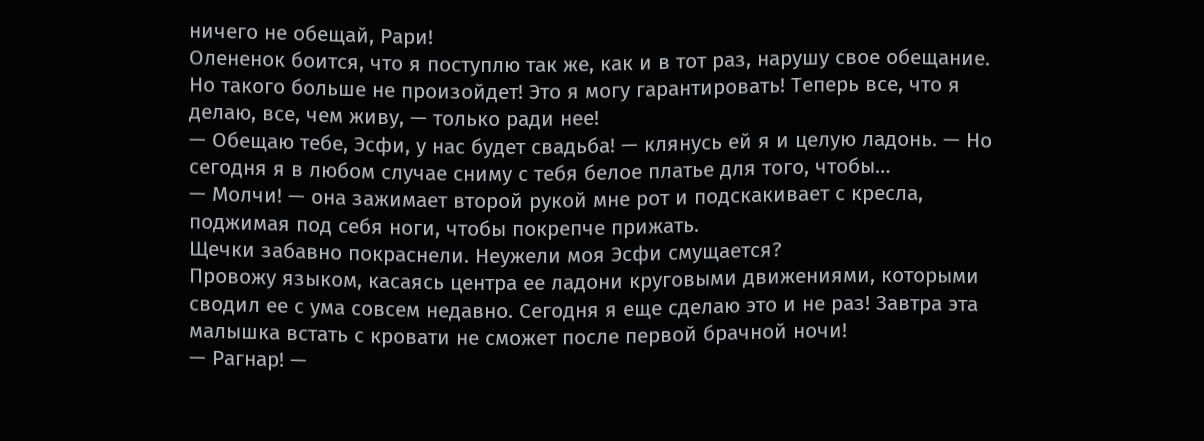ничего не обещай, Рари!
Олененок боится, что я поступлю так же, как и в тот раз, нарушу свое обещание. Но такого больше не произойдет! Это я могу гарантировать! Теперь все, что я делаю, все, чем живу, — только ради нее!
— Обещаю тебе, Эсфи, у нас будет свадьба! — клянусь ей я и целую ладонь. — Но сегодня я в любом случае сниму с тебя белое платье для того, чтобы…
— Молчи! — она зажимает второй рукой мне рот и подскакивает с кресла, поджимая под себя ноги, чтобы покрепче прижать.
Щечки забавно покраснели. Неужели моя Эсфи смущается?
Провожу языком, касаясь центра ее ладони круговыми движениями, которыми сводил ее с ума совсем недавно. Сегодня я еще сделаю это и не раз! Завтра эта малышка встать с кровати не сможет после первой брачной ночи!
— Рагнар! —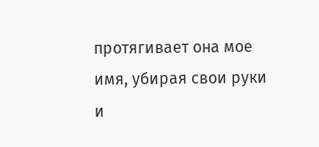протягивает она мое имя, убирая свои руки и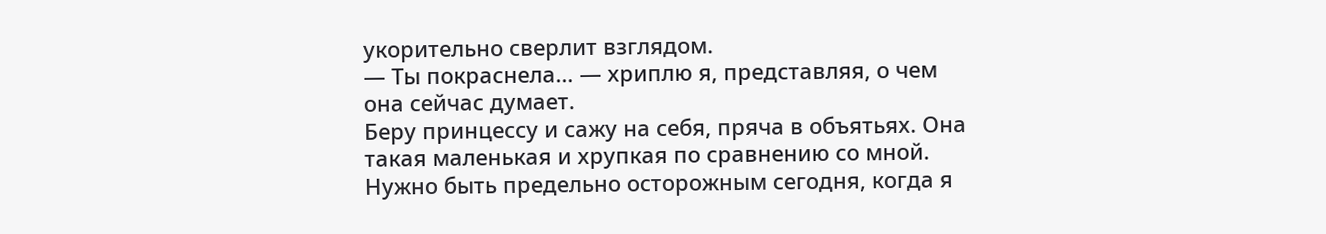укорительно сверлит взглядом.
— Ты покраснела… — хриплю я, представляя, о чем она сейчас думает.
Беру принцессу и сажу на себя, пряча в объятьях. Она такая маленькая и хрупкая по сравнению со мной. Нужно быть предельно осторожным сегодня, когда я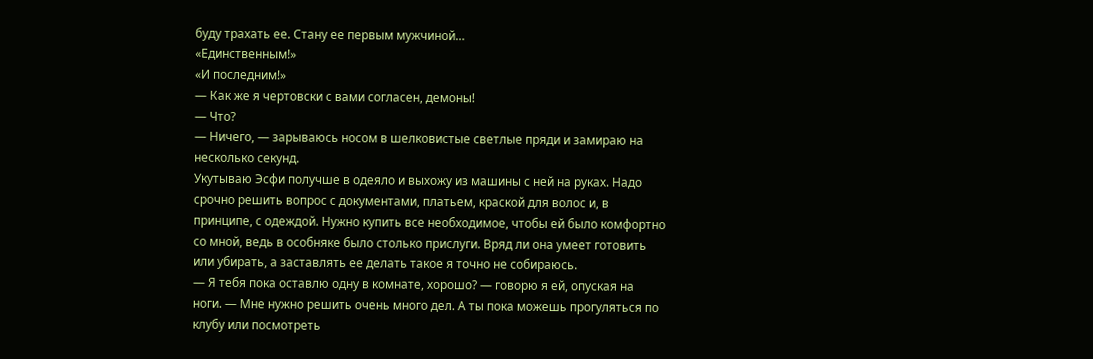буду трахать ее. Стану ее первым мужчиной…
«Единственным!»
«И последним!»
— Как же я чертовски с вами согласен, демоны!
— Что?
— Ничего, — зарываюсь носом в шелковистые светлые пряди и замираю на несколько секунд.
Укутываю Эсфи получше в одеяло и выхожу из машины с ней на руках. Надо срочно решить вопрос с документами, платьем, краской для волос и, в принципе, с одеждой. Нужно купить все необходимое, чтобы ей было комфортно со мной, ведь в особняке было столько прислуги. Вряд ли она умеет готовить или убирать, а заставлять ее делать такое я точно не собираюсь.
— Я тебя пока оставлю одну в комнате, хорошо? — говорю я ей, опуская на ноги. — Мне нужно решить очень много дел. А ты пока можешь прогуляться по клубу или посмотреть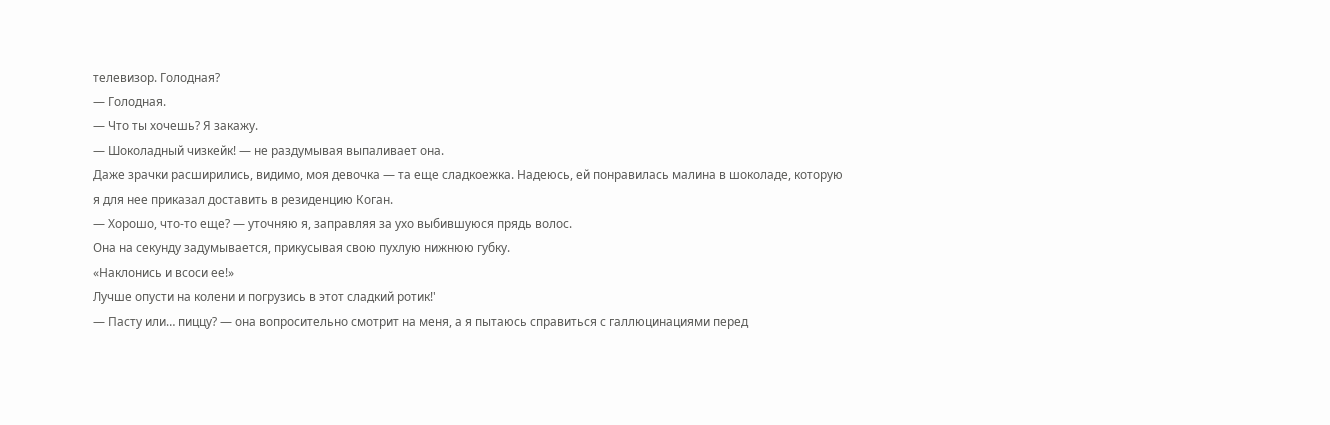телевизор. Голодная?
— Голодная.
— Что ты хочешь? Я закажу.
— Шоколадный чизкейк! — не раздумывая выпаливает она.
Даже зрачки расширились, видимо, моя девочка — та еще сладкоежка. Надеюсь, ей понравилась малина в шоколаде, которую я для нее приказал доставить в резиденцию Коган.
— Хорошо, что-то еще? — уточняю я, заправляя за ухо выбившуюся прядь волос.
Она на секунду задумывается, прикусывая свою пухлую нижнюю губку.
«Наклонись и всоси ее!»
Лучше опусти на колени и погрузись в этот сладкий ротик!'
— Пасту или… пиццу? — она вопросительно смотрит на меня, а я пытаюсь справиться с галлюцинациями перед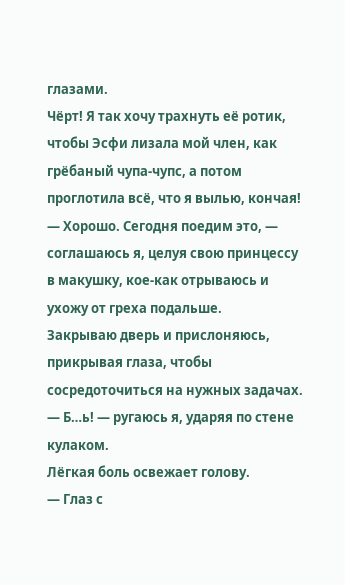глазами.
Чёрт! Я так хочу трахнуть её ротик, чтобы Эсфи лизала мой член, как грёбаный чупа-чупс, а потом проглотила всё, что я вылью, кончая!
— Хорошо. Сегодня поедим это, — соглашаюсь я, целуя свою принцессу в макушку, кое-как отрываюсь и ухожу от греха подальше.
Закрываю дверь и прислоняюсь, прикрывая глаза, чтобы сосредоточиться на нужных задачах.
— Б…ь! — ругаюсь я, ударяя по стене кулаком.
Лёгкая боль освежает голову.
— Глаз с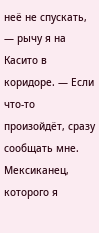неё не спускать, — рычу я на Касито в коридоре. — Если что-то произойдёт, сразу сообщать мне.
Мексиканец, которого я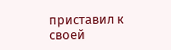приставил к своей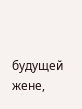будущей жене,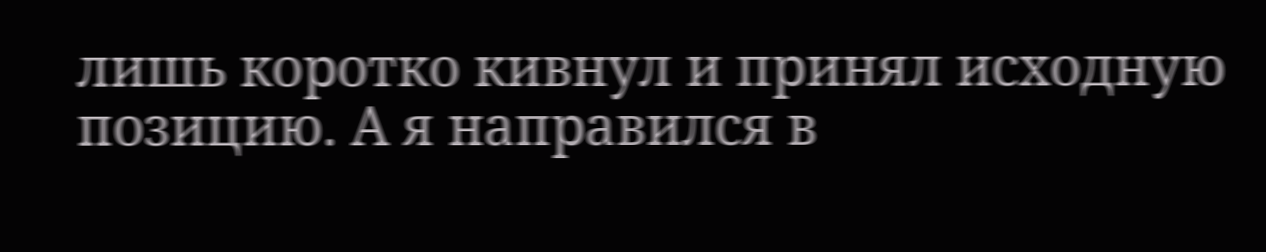лишь коротко кивнул и принял исходную позицию. А я направился в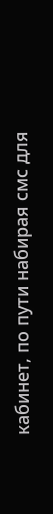кабинет, по пути набирая смс для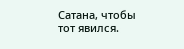Сатана, чтобы тот явился.